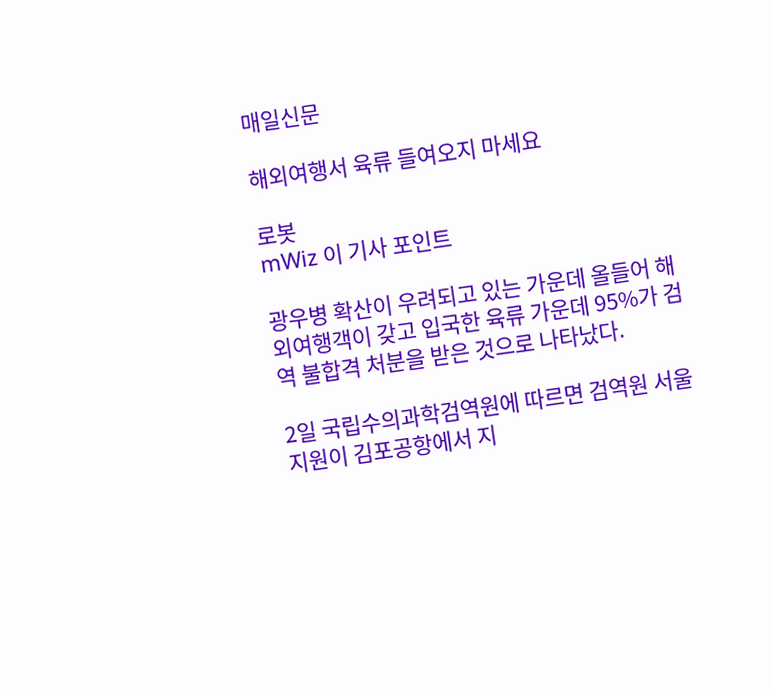매일신문

해외여행서 육류 들여오지 마세요

로봇
mWiz 이 기사 포인트

광우병 확산이 우려되고 있는 가운데 올들어 해외여행객이 갖고 입국한 육류 가운데 95%가 검역 불합격 처분을 받은 것으로 나타났다.

2일 국립수의과학검역원에 따르면 검역원 서울지원이 김포공항에서 지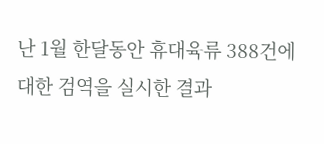난 1월 한달동안 휴대육류 388건에 대한 검역을 실시한 결과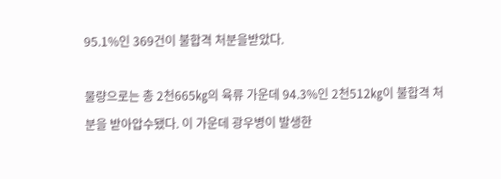95.1%인 369건이 불합격 처분을받았다.

물량으로는 총 2천665㎏의 육류 가운데 94.3%인 2천512㎏이 불합격 처분을 받아압수됐다. 이 가운데 광우병이 발생한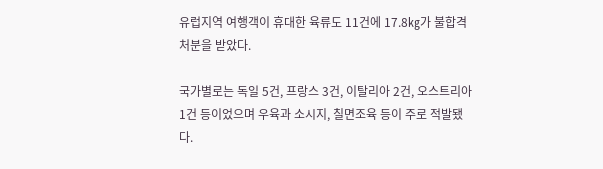유럽지역 여행객이 휴대한 육류도 11건에 17.8㎏가 불합격처분을 받았다.

국가별로는 독일 5건, 프랑스 3건, 이탈리아 2건, 오스트리아 1건 등이었으며 우육과 소시지, 칠면조육 등이 주로 적발됐다.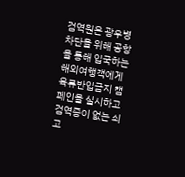검역원은 광우병 차단을 위해 공항을 통해 입국하는 해외여행객에게 육류반입금지 캠페인을 실시하고 검역증이 없는 쇠고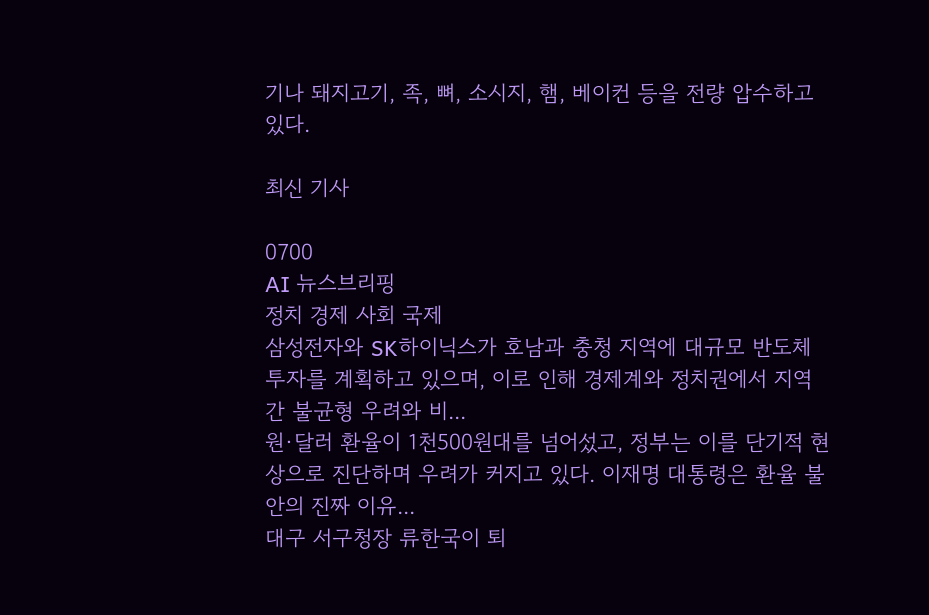기나 돼지고기, 족, 뼈, 소시지, 햄, 베이컨 등을 전량 압수하고 있다.

최신 기사

0700
AI 뉴스브리핑
정치 경제 사회 국제
삼성전자와 SK하이닉스가 호남과 충청 지역에 대규모 반도체 투자를 계획하고 있으며, 이로 인해 경제계와 정치권에서 지역 간 불균형 우려와 비...
원·달러 환율이 1천500원대를 넘어섰고, 정부는 이를 단기적 현상으로 진단하며 우려가 커지고 있다. 이재명 대통령은 환율 불안의 진짜 이유...
대구 서구청장 류한국이 퇴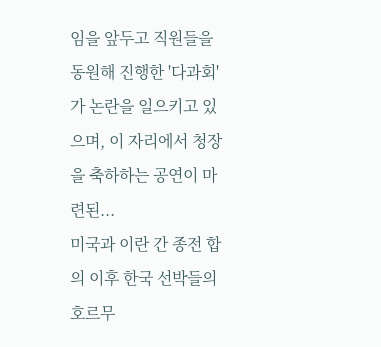임을 앞두고 직원들을 동원해 진행한 '다과회'가 논란을 일으키고 있으며, 이 자리에서 청장을 축하하는 공연이 마련된...
미국과 이란 간 종전 합의 이후 한국 선박들의 호르무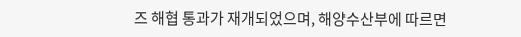즈 해협 통과가 재개되었으며, 해양수산부에 따르면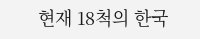현재 18척의 한국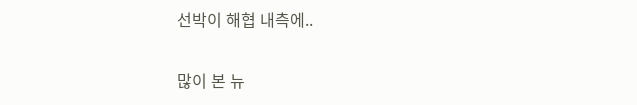선박이 해협 내측에..

많이 본 뉴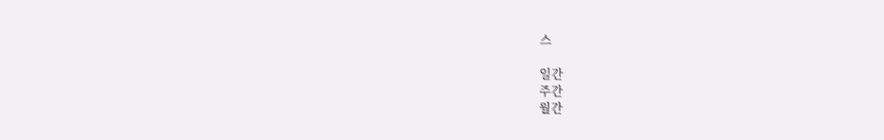스

일간
주간
월간